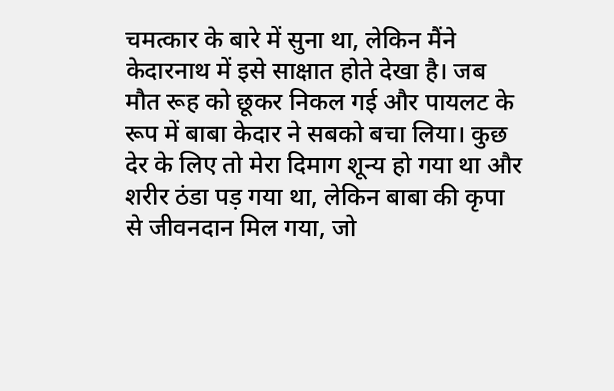चमत्कार के बारे में सुना था, लेकिन मैंने केदारनाथ में इसे साक्षात होते देखा है। जब मौत रूह को छूकर निकल गई और पायलट के रूप में बाबा केदार ने सबको बचा लिया। कुछ देर के लिए तो मेरा दिमाग शून्य हो गया था और शरीर ठंडा पड़ गया था, लेकिन बाबा की कृपा से जीवनदान मिल गया, जो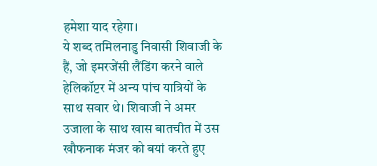हमेशा याद रहेगा।
ये शब्द तमिलनाडु निवासी शिवाजी के हैं, जो इमरजेंसी लैंडिंग करने वाले हेलिकॉप्टर में अन्य पांच यात्रियों के साथ सवार थे। शिवाजी ने अमर उजाला के साथ खास बातचीत में उस खौफनाक मंजर को बयां करते हुए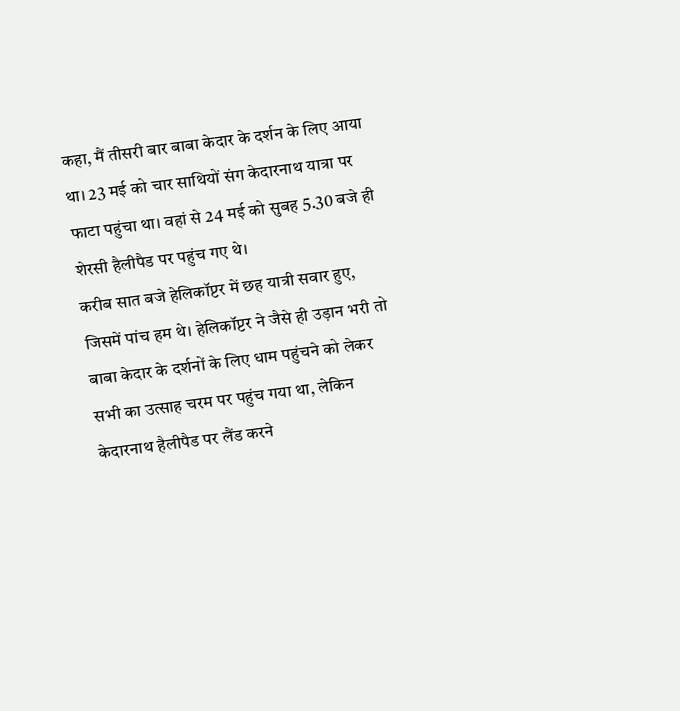कहा, मैं तीसरी बार बाबा केदार के दर्शन के लिए आया था। 23 मई को चार साथियों संग केदारनाथ यात्रा पर फाटा पहुंचा था। वहां से 24 मई को सुबह 5.30 बजे ही शेरसी हैलीपैड पर पहुंच गए थे।
करीब सात बजे हेलिकॉप्टर में छह यात्री सवार हुए, जिसमें पांच हम थे। हेलिकॉप्टर ने जैसे ही उड़ान भरी तो बाबा केदार के दर्शनों के लिए धाम पहुंचने को लेकर सभी का उत्साह चरम पर पहुंच गया था, लेकिन केदारनाथ हैलीपैड पर लैंड करने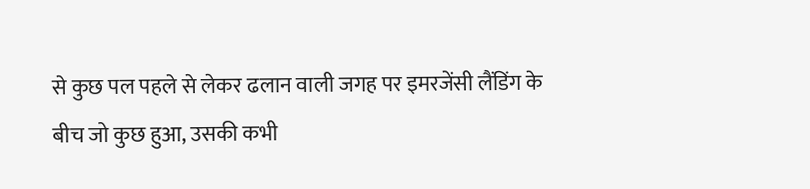से कुछ पल पहले से लेकर ढलान वाली जगह पर इमरजेंसी लैंडिंग के बीच जो कुछ हुआ, उसकी कभी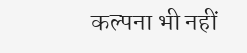कल्पना भी नहीं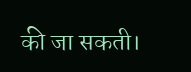की जा सकती।